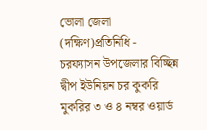ভোলা জেলা (দক্ষিণ)প্রতিনিধি -
চরফ্যাসন উপজেলার বিচ্ছিন্ন দ্বীপ ইউনিয়ন চর কুকরি মুকরির ৩ ও ৪ নম্বর ওয়ার্ড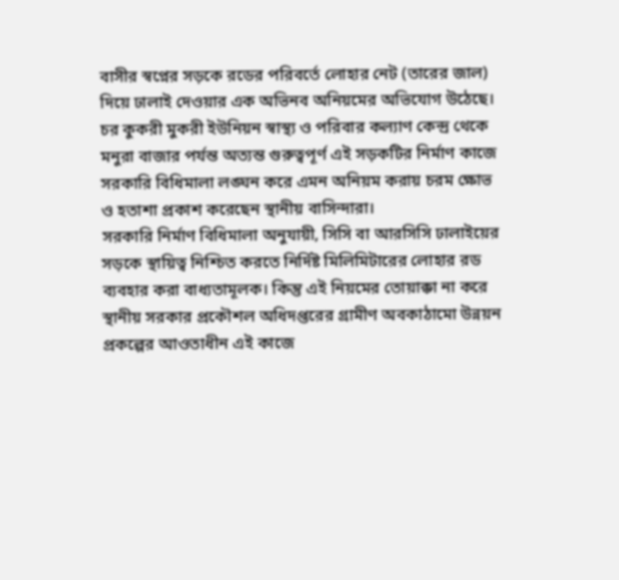বাসীর স্বপ্নের সড়কে রডের পরিবর্তে লোহার নেট (তারের জাল) দিয়ে ঢালাই দেওয়ার এক অভিনব অনিয়মের অভিযোগ উঠেছে। চর কুকরী মুকরী ইউনিয়ন স্বাস্থ্য ও পরিবার কল্যাণ কেন্দ্র থেকে মনুরা বাজার পর্যন্ত অত্যন্ত গুরুত্বপূর্ণ এই সড়কটির নির্মাণ কাজে সরকারি বিধিমালা লঙ্ঘন করে এমন অনিয়ম করায় চরম ক্ষোভ ও হতাশা প্রকাশ করেছেন স্থানীয় বাসিন্দারা।
সরকারি নির্মাণ বিধিমালা অনুযায়ী, সিসি বা আরসিসি ঢালাইয়ের সড়কে স্থায়িত্ব নিশ্চিত করতে নির্দিষ্ট মিলিমিটারের লোহার রড ব্যবহার করা বাধ্যতামূলক। কিন্তু এই নিয়মের তোয়াক্কা না করে স্থানীয় সরকার প্রকৌশল অধিদপ্তরের গ্রামীণ অবকাঠামো উন্নয়ন প্রকল্পের আওতাধীন এই কাজে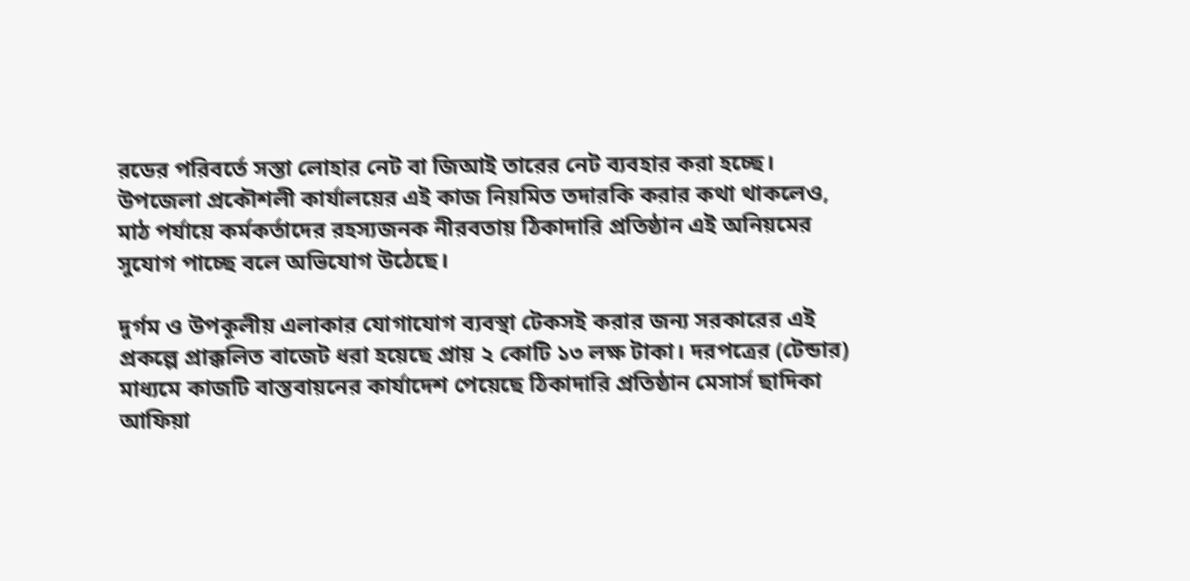রডের পরিবর্তে সস্তা লোহার নেট বা জিআই তারের নেট ব্যবহার করা হচ্ছে। উপজেলা প্রকৌশলী কার্যালয়ের এই কাজ নিয়মিত তদারকি করার কথা থাকলেও, মাঠ পর্যায়ে কর্মকর্তাদের রহস্যজনক নীরবতায় ঠিকাদারি প্রতিষ্ঠান এই অনিয়মের সুযোগ পাচ্ছে বলে অভিযোগ উঠেছে।

দুর্গম ও উপকূলীয় এলাকার যোগাযোগ ব্যবস্থা টেকসই করার জন্য সরকারের এই প্রকল্পে প্রাক্কলিত বাজেট ধরা হয়েছে প্রায় ২ কোটি ১৩ লক্ষ টাকা। দরপত্রের (টেন্ডার) মাধ্যমে কাজটি বাস্তবায়নের কার্যাদেশ পেয়েছে ঠিকাদারি প্রতিষ্ঠান মেসার্স ছাদিকা আফিয়া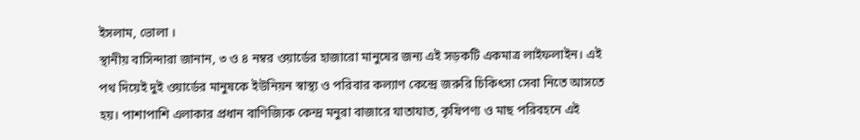ইসলাম, ভোলা ।
স্থানীয় বাসিন্দারা জানান, ৩ ও ৪ নম্বর ওয়ার্ডের হাজারো মানুষের জন্য এই সড়কটি একমাত্র লাইফলাইন। এই পথ দিয়েই দুই ওয়ার্ডের মানুষকে ইউনিয়ন স্বাস্থ্য ও পরিবার কল্যাণ কেন্দ্রে জরুরি চিকিৎসা সেবা নিতে আসতে হয়। পাশাপাশি এলাকার প্রধান বাণিজ্যিক কেন্দ্র মনুরা বাজারে যাতাযাত, কৃষিপণ্য ও মাছ পরিবহনে এই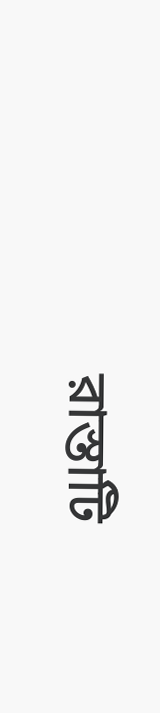রাস্তাটি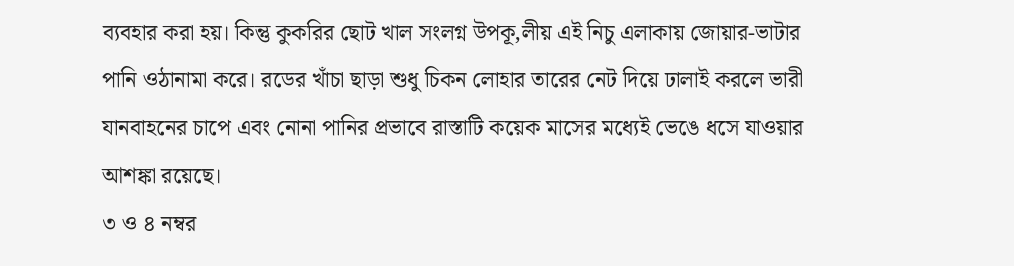ব্যবহার করা হয়। কিন্তু কুকরির ছোট খাল সংলগ্ন উপকূ‚লীয় এই নিচু এলাকায় জোয়ার-ভাটার পানি ওঠানামা করে। রডের খাঁচা ছাড়া শুধু চিকন লোহার তারের নেট দিয়ে ঢালাই করলে ভারী যানবাহনের চাপে এবং নোনা পানির প্রভাবে রাস্তাটি কয়েক মাসের মধ্যেই ভেঙে ধসে যাওয়ার আশঙ্কা রয়েছে।
৩ ও ৪ নম্বর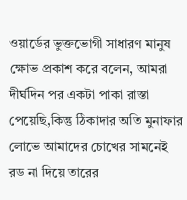ওয়ার্ডের ভুক্তভোগী সাধারণ মানুষ ক্ষোভ প্রকাশ করে বলেন, আমরা দীর্ঘদিন পর একটা পাকা রাস্তা পেয়েছি,কিন্তু ঠিকাদার অতি মুনাফার লোভে আমাদের চোখের সামনেই রড না দিয়ে তারের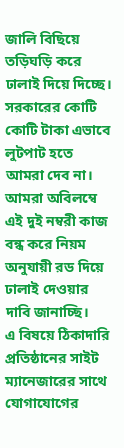জালি বিছিয়ে তড়িঘড়ি করে ঢালাই দিয়ে দিচ্ছে। সরকারের কোটি কোটি টাকা এভাবে লুটপাট হতে আমরা দেব না। আমরা অবিলম্বে এই দুই নম্বরী কাজ বন্ধ করে নিয়ম অনুযায়ী রড দিয়ে ঢালাই দেওয়ার দাবি জানাচ্ছি।
এ বিষয়ে ঠিকাদারি প্রতিষ্ঠানের সাইট ম্যানেজারের সাথে যোগাযোগের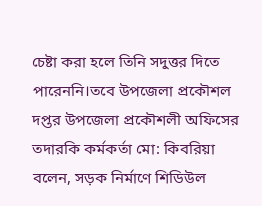চেষ্টা করা হলে তিনি সদুত্তর দিতে পারেননি।তবে উপজেলা প্রকৌশল দপ্তর উপজেলা প্রকৌশলী অফিসের তদারকি কর্মকর্তা মো: কিবরিয়া বলেন, সড়ক নির্মাণে শিডিউল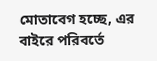মোতাবেগ হচ্ছে, এর বাইরে পরিবর্তে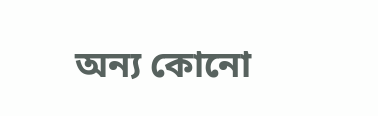অন্য কোনো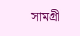সামগ্রী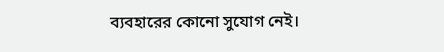ব্যবহারের কোনো সুযোগ নেই।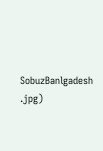SobuzBanlgadesh
.jpg)